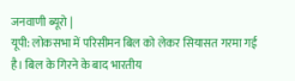जनवाणी ब्यूरो |
यूपी: लोकसभा में परिसीमन बिल को लेकर सियासत गरमा गई है। बिल के गिरने के बाद भारतीय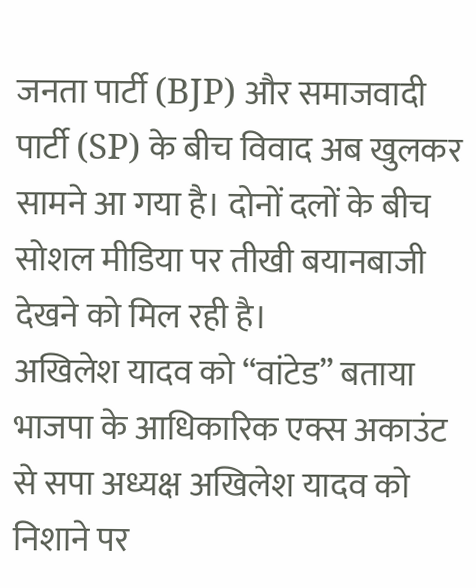जनता पार्टी (BJP) और समाजवादी पार्टी (SP) के बीच विवाद अब खुलकर सामने आ गया है। दोनों दलों के बीच सोशल मीडिया पर तीखी बयानबाजी देखने को मिल रही है।
अखिलेश यादव को “वांटेड” बताया
भाजपा के आधिकारिक एक्स अकाउंट से सपा अध्यक्ष अखिलेश यादव को निशाने पर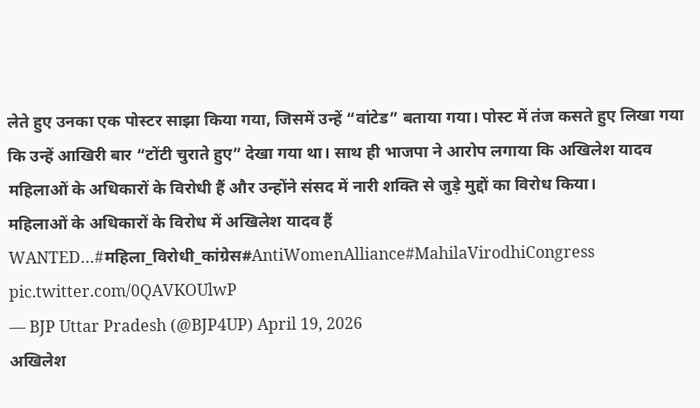लेते हुए उनका एक पोस्टर साझा किया गया, जिसमें उन्हें “वांटेड” बताया गया। पोस्ट में तंज कसते हुए लिखा गया कि उन्हें आखिरी बार “टोंटी चुराते हुए” देखा गया था। साथ ही भाजपा ने आरोप लगाया कि अखिलेश यादव महिलाओं के अधिकारों के विरोधी हैं और उन्होंने संसद में नारी शक्ति से जुड़े मुद्दों का विरोध किया।
महिलाओं के अधिकारों के विरोध में अखिलेश यादव हैं WANTED…#महिला_विरोधी_कांग्रेस#AntiWomenAlliance#MahilaVirodhiCongress pic.twitter.com/0QAVKOUlwP
— BJP Uttar Pradesh (@BJP4UP) April 19, 2026
अखिलेश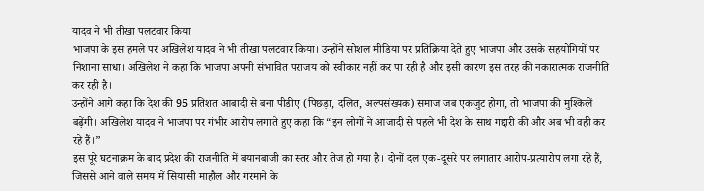यादव ने भी तीखा पलटवार किया
भाजपा के इस हमले पर अखिलेश यादव ने भी तीखा पलटवार किया। उन्होंने सोशल मीडिया पर प्रतिक्रिया देते हुए भाजपा और उसके सहयोगियों पर निशाना साधा। अखिलेश ने कहा कि भाजपा अपनी संभावित पराजय को स्वीकार नहीं कर पा रही है और इसी कारण इस तरह की नकारात्मक राजनीति कर रही है।
उन्होंने आगे कहा कि देश की 95 प्रतिशत आबादी से बना पीडीए (पिछड़ा, दलित, अल्पसंख्यक) समाज जब एकजुट होगा, तो भाजपा की मुश्किलें बढ़ेंगी। अखिलेश यादव ने भाजपा पर गंभीर आरोप लगाते हुए कहा कि “इन लोगों ने आजादी से पहले भी देश के साथ गद्दारी की और अब भी वही कर रहे हैं।”
इस पूरे घटनाक्रम के बाद प्रदेश की राजनीति में बयानबाजी का स्तर और तेज हो गया है। दोनों दल एक-दूसरे पर लगातार आरोप-प्रत्यारोप लगा रहे हैं, जिससे आने वाले समय में सियासी माहौल और गरमाने के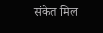संकेत मिल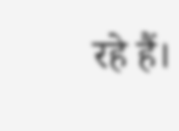रहे हैं।